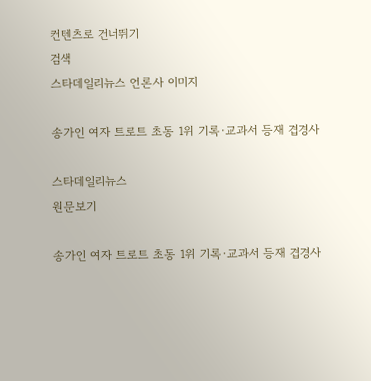컨텐츠로 건너뛰기
검색
스타데일리뉴스 언론사 이미지

송가인 여자 트로트 초동 1위 기록·교과서 등재 겹경사

스타데일리뉴스
원문보기

송가인 여자 트로트 초동 1위 기록·교과서 등재 겹경사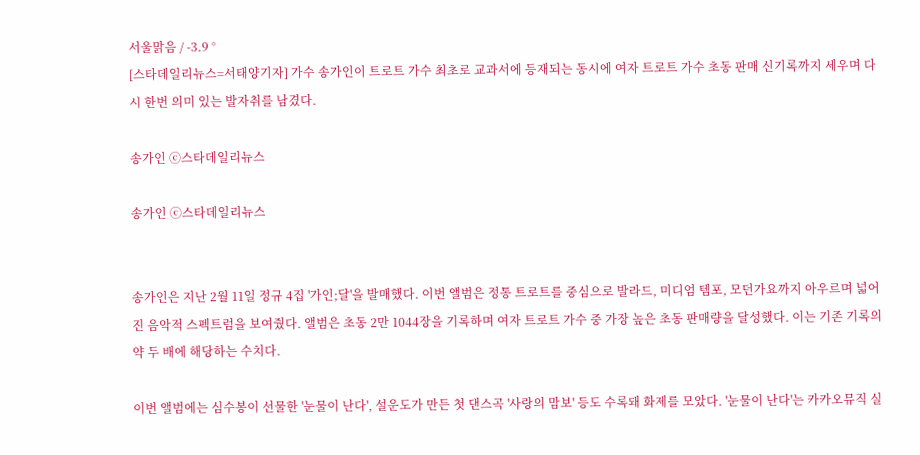서울맑음 / -3.9 °
[스타데일리뉴스=서태양기자] 가수 송가인이 트로트 가수 최초로 교과서에 등재되는 동시에 여자 트로트 가수 초동 판매 신기록까지 세우며 다시 한번 의미 있는 발자취를 남겼다.

송가인 ⓒ스타데일리뉴스

송가인 ⓒ스타데일리뉴스


송가인은 지난 2월 11일 정규 4집 '가인;달'을 발매했다. 이번 앨범은 정통 트로트를 중심으로 발라드, 미디엄 템포, 모던가요까지 아우르며 넓어진 음악적 스펙트럼을 보여줬다. 앨범은 초동 2만 1044장을 기록하며 여자 트로트 가수 중 가장 높은 초동 판매량을 달성했다. 이는 기존 기록의 약 두 배에 해당하는 수치다.

이번 앨범에는 심수봉이 선물한 '눈물이 난다', 설운도가 만든 첫 댄스곡 '사랑의 맘보' 등도 수록돼 화제를 모았다. '눈물이 난다'는 카카오뮤직 실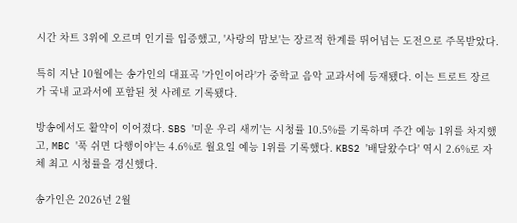시간 차트 3위에 오르며 인기를 입증했고, '사랑의 맘보'는 장르적 한계를 뛰어넘는 도전으로 주목받았다.

특히 지난 10월에는 송가인의 대표곡 '가인이어라'가 중학교 음악 교과서에 등재됐다. 이는 트로트 장르가 국내 교과서에 포함된 첫 사례로 기록됐다.

방송에서도 활약이 이어졌다. SBS '미운 우리 새끼'는 시청률 10.5%를 기록하며 주간 예능 1위를 차지했고, MBC '푹 쉬면 다행이야'는 4.6%로 월요일 예능 1위를 기록했다. KBS2 '배달왔수다' 역시 2.6%로 자체 최고 시청률을 경신했다.

송가인은 2026년 2월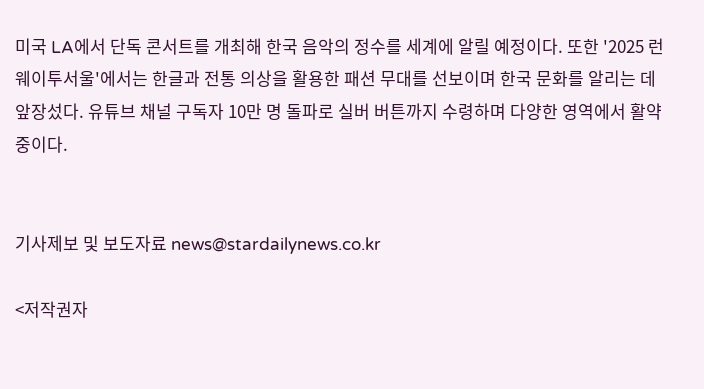미국 LA에서 단독 콘서트를 개최해 한국 음악의 정수를 세계에 알릴 예정이다. 또한 '2025 런웨이투서울'에서는 한글과 전통 의상을 활용한 패션 무대를 선보이며 한국 문화를 알리는 데 앞장섰다. 유튜브 채널 구독자 10만 명 돌파로 실버 버튼까지 수령하며 다양한 영역에서 활약 중이다.


기사제보 및 보도자료 news@stardailynews.co.kr

<저작권자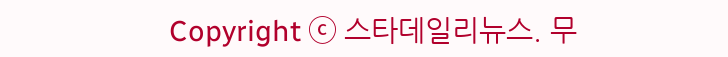Copyright ⓒ 스타데일리뉴스. 무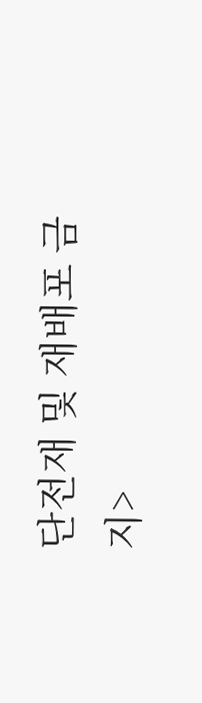단전재 및 재배포 금지>